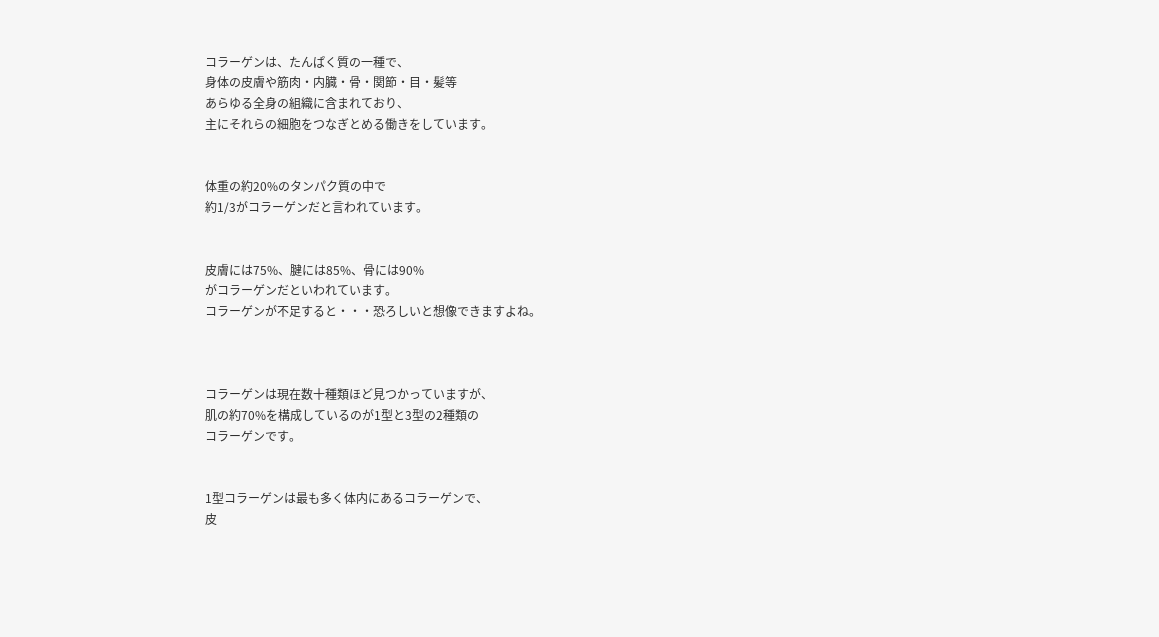コラーゲンは、たんぱく質の一種で、
身体の皮膚や筋肉・内臓・骨・関節・目・髪等
あらゆる全身の組織に含まれており、
主にそれらの細胞をつなぎとめる働きをしています。


体重の約20%のタンパク質の中で
約1/3がコラーゲンだと言われています。


皮膚には75%、腱には85%、骨には90%
がコラーゲンだといわれています。
コラーゲンが不足すると・・・恐ろしいと想像できますよね。



コラーゲンは現在数十種類ほど見つかっていますが、
肌の約70%を構成しているのが1型と3型の2種類の
コラーゲンです。


1型コラーゲンは最も多く体内にあるコラーゲンで、
皮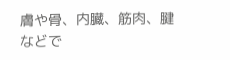膚や骨、内臓、筋肉、腱などで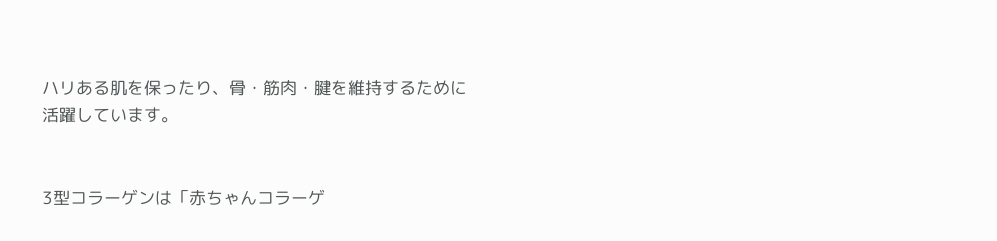ハリある肌を保ったり、骨・筋肉・腱を維持するために
活躍しています。


3型コラーゲンは「赤ちゃんコラーゲ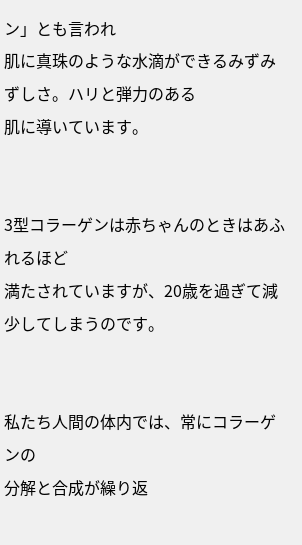ン」とも言われ
肌に真珠のような水滴ができるみずみずしさ。ハリと弾力のある
肌に導いています。


3型コラーゲンは赤ちゃんのときはあふれるほど
満たされていますが、20歳を過ぎて減少してしまうのです。


私たち人間の体内では、常にコラーゲンの
分解と合成が繰り返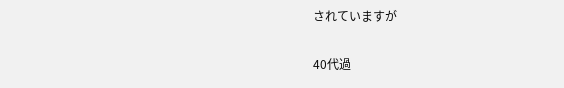されていますが


40代過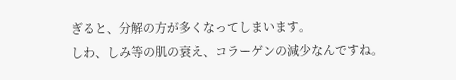ぎると、分解の方が多くなってしまいます。
しわ、しみ等の肌の衰え、コラーゲンの減少なんですね。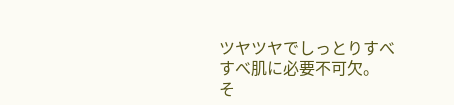ツヤツヤでしっとりすべすべ肌に必要不可欠。
そ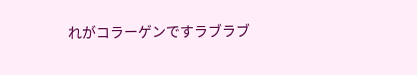れがコラーゲンですラブラブ